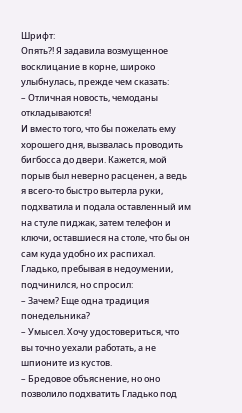Шрифт:
Опять?! Я задавила возмущенное восклицание в корне, широко улыбнулась, прежде чем сказать:
– Отличная новость, чемоданы откладываются!
И вместо того, что бы пожелать ему хорошего дня, вызвалась проводить бигбосса до двери. Кажется, мой порыв был неверно расценен, а ведь я всего-то быстро вытерла руки, подхватила и подала оставленный им на стуле пиджак, затем телефон и ключи, оставшиеся на столе, что бы он сам куда удобно их распихал.
Гладько, пребывая в недоумении, подчинился, но спросил:
– Зачем? Еще одна традиция понедельника?
– Умысел. Хочу удостовериться, что вы точно уехали работать, а не шпионите из кустов.
– Бредовое объяснение, но оно позволило подхватить Гладько под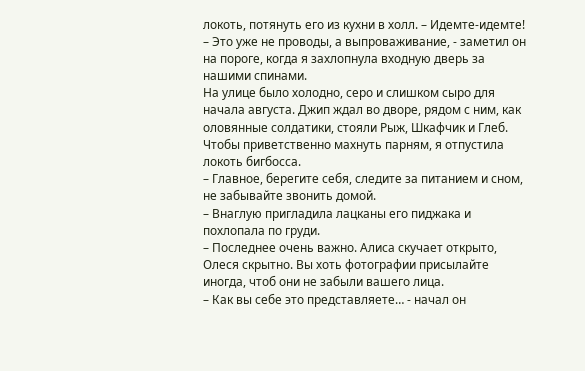локоть, потянуть его из кухни в холл. – Идемте-идемте!
– Это уже не проводы, а выпроваживание, - заметил он на пороге, когда я захлопнула входную дверь за нашими спинами.
На улице было холодно, серо и слишком сыро для начала августа. Джип ждал во дворе, рядом с ним, как оловянные солдатики, стояли Рыж, Шкафчик и Глеб. Чтобы приветственно махнуть парням, я отпустила локоть бигбосса.
– Главное, берегите себя, следите за питанием и сном, не забывайте звонить домой.
– Внаглую пригладила лацканы его пиджака и похлопала по груди.
– Последнее очень важно. Алиса скучает открыто, Олеся скрытно. Вы хоть фотографии присылайте иногда, чтоб они не забыли вашего лица.
– Как вы себе это представляете… - начал он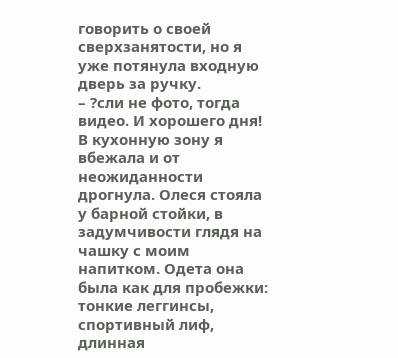говорить о своей сверхзанятости, но я уже потянула входную дверь за ручку.
– ?сли не фото, тогда видео. И хорошего дня!
В кухонную зону я вбежала и от неожиданности дрогнула. Олеся стояла у барной стойки, в задумчивости глядя на чашку с моим напитком. Одета она была как для пробежки: тонкие леггинсы, спортивный лиф, длинная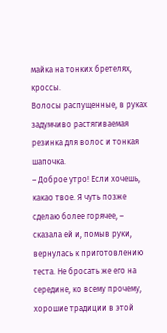майка на тонких бретелях, кроссы.
Волосы распущенные, в руках задумчиво растягиваемая резинка для волос и тонкая шапочка.
– Доброе утро! Если хочешь, какао твое. Я чуть позже сделаю более горячее, – сказала ей и, помыв руки, вернулась к приготовлению теста. Не бросать же его на середине, ко всему прочему, хорошие традиции в этой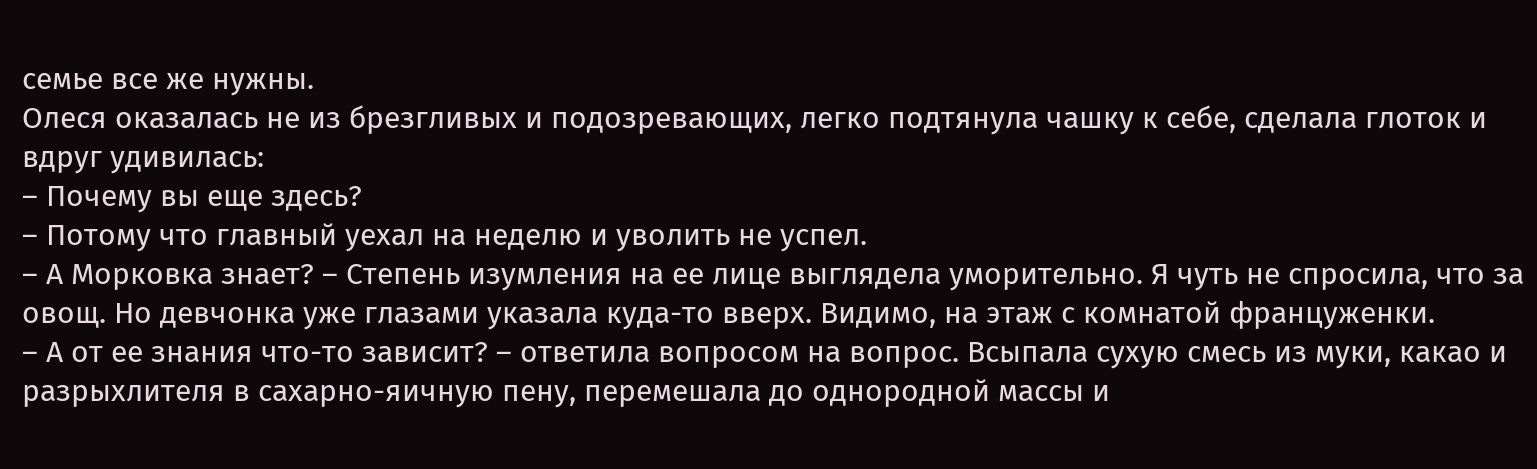семье все же нужны.
Олеся оказалась не из брезгливых и подозревающих, легко подтянула чашку к себе, сделала глоток и вдруг удивилась:
– Почему вы еще здесь?
– Потому что главный уехал на неделю и уволить не успел.
– А Морковка знает? – Степень изумления на ее лице выглядела уморительно. Я чуть не спросила, что за овощ. Но девчонка уже глазами указала куда-то вверх. Видимо, на этаж с комнатой француженки.
– А от ее знания что-то зависит? – ответила вопросом на вопрос. Всыпала сухую смесь из муки, какао и разрыхлителя в сахарно-яичную пену, перемешала до однородной массы и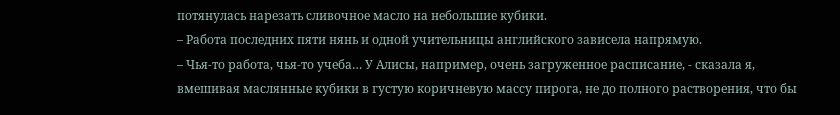потянулась нарезать сливочное масло на небольшие кубики.
– Работа последних пяти нянь и одной учительницы английского зависела напрямую.
– Чья-то работа, чья-то учеба… У Алисы, например, очень загруженное расписание, - сказала я, вмешивая маслянные кубики в густую коричневую массу пирога, не до полного растворения, что бы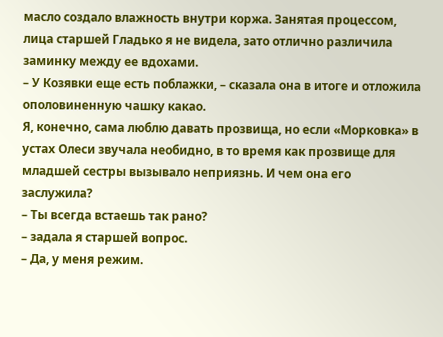масло создало влажность внутри коржа. Занятая процессом, лица старшей Гладько я не видела, зато отлично различила заминку между ее вдохами.
– У Козявки еще есть поблажки, – сказала она в итоге и отложила ополовиненную чашку какао.
Я, конечно, сама люблю давать прозвища, но если «Морковка» в уcтах Олеси звучала необидно, в то время как прозвище для младшей сестры вызывало неприязнь. И чем она его заслужила?
– Ты всегда встаешь так рано?
– задала я старшей вопрос.
– Да, у меня режим.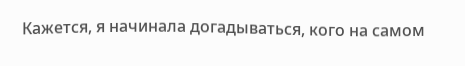Кажется, я начинала догадываться, кого на самом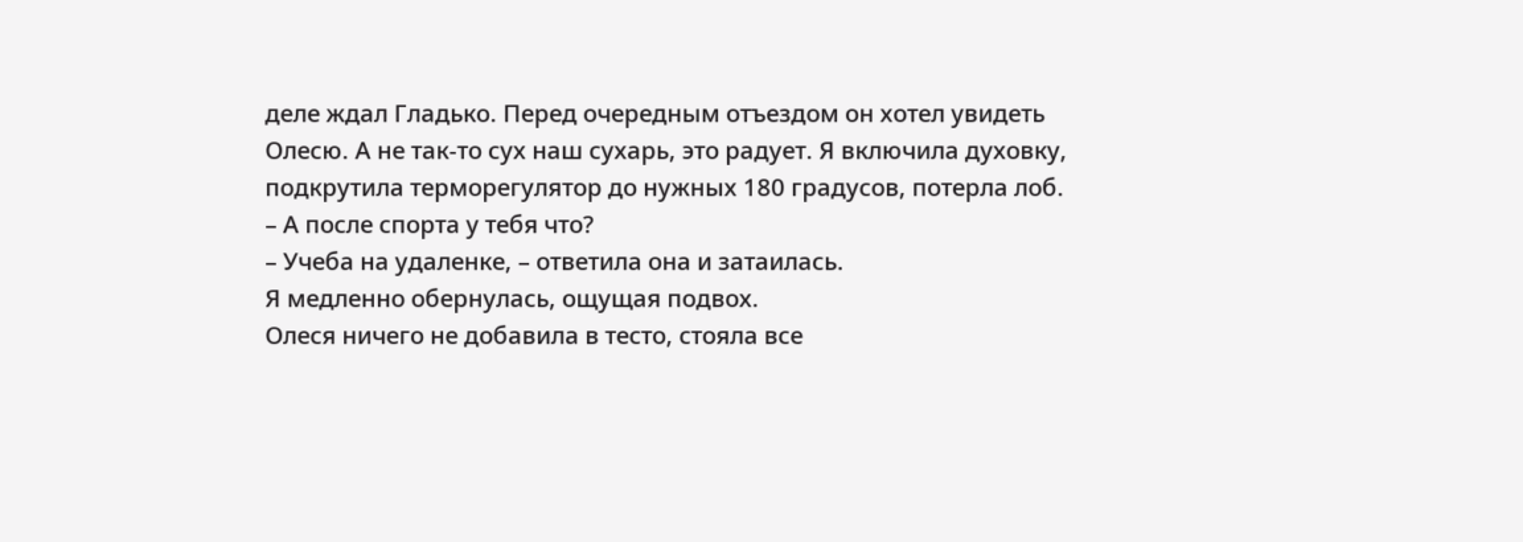деле ждал Гладько. Перед очередным отъездом он хотел увидеть Олесю. А не так-то сух наш сухарь, это радует. Я включила духовку, подкрутила терморегулятор до нужных 180 градусов, потерла лоб.
– А после спорта у тебя что?
– Учеба на удаленке, – ответила она и затаилась.
Я медленно обернулась, ощущая подвох.
Олеся ничего не добавила в тесто, стояла все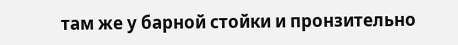там же у барной стойки и пронзительно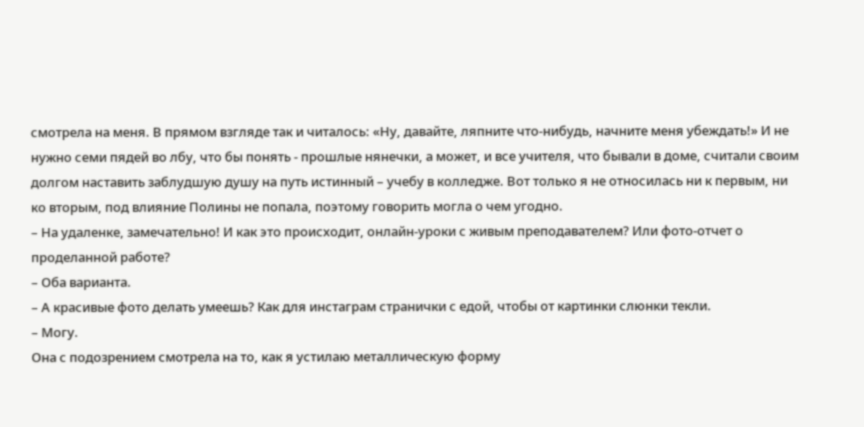смотрела на меня. В прямом взгляде так и читалось: «Ну, давайте, ляпните что-нибудь, начните меня убеждать!» И не нужно семи пядей во лбу, что бы понять - прошлые нянечки, а может, и все учителя, что бывали в доме, считали своим долгом наставить заблудшую душу на путь истинный – учебу в колледже. Вот только я не относилась ни к первым, ни ко вторым, под влияние Полины не попала, поэтому говорить могла о чем угодно.
– На удаленке, замечательно! И как это происходит, онлайн-уроки с живым преподавателем? Или фото-отчет о проделанной работе?
– Оба варианта.
– А красивые фото делать умеешь? Как для инстаграм странички с едой, чтобы от картинки слюнки текли.
– Могу.
Она с подозрением смотрела на то, как я устилаю металлическую форму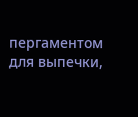пергаментом для выпечки,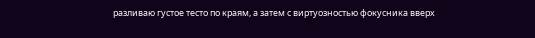разливаю густое тесто по краям, а затем с виртуозностью фокусника вверх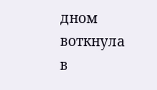дном воткнула в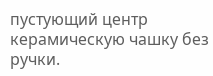пустующий центр керамическую чашку без ручки.